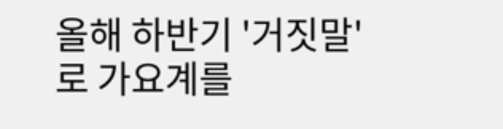올해 하반기 '거짓말'로 가요계를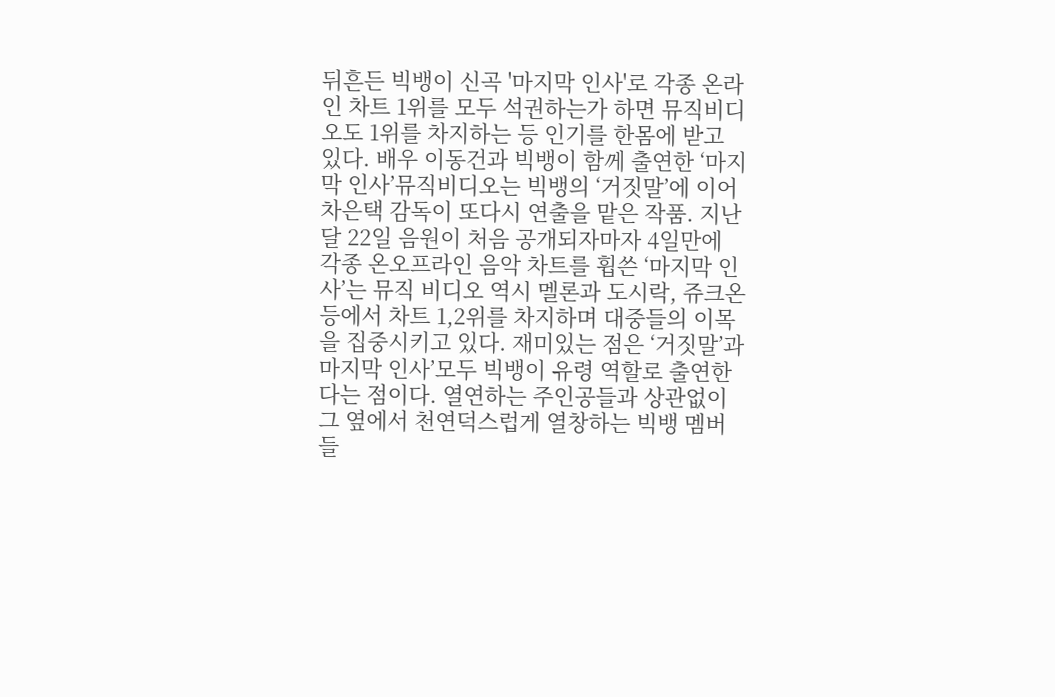뒤흔든 빅뱅이 신곡 '마지막 인사'로 각종 온라인 차트 1위를 모두 석권하는가 하면 뮤직비디오도 1위를 차지하는 등 인기를 한몸에 받고 있다. 배우 이동건과 빅뱅이 함께 출연한 ‘마지막 인사’뮤직비디오는 빅뱅의 ‘거짓말’에 이어 차은택 감독이 또다시 연출을 맡은 작품. 지난 달 22일 음원이 처음 공개되자마자 4일만에 각종 온오프라인 음악 차트를 휩쓴 ‘마지막 인사’는 뮤직 비디오 역시 멜론과 도시락, 쥬크온 등에서 차트 1,2위를 차지하며 대중들의 이목을 집중시키고 있다. 재미있는 점은 ‘거짓말’과 마지막 인사’모두 빅뱅이 유령 역할로 출연한다는 점이다. 열연하는 주인공들과 상관없이 그 옆에서 천연덕스럽게 열창하는 빅뱅 멤버들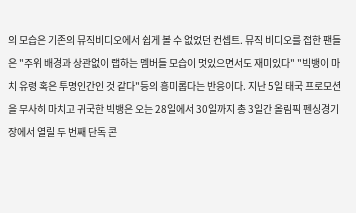의 모습은 기존의 뮤직비디오에서 쉽게 볼 수 없었던 컨셉트. 뮤직 비디오를 접한 팬들은 "주위 배경과 상관없이 랩하는 멤버들 모습이 멋있으면서도 재미있다" "빅뱅이 마치 유령 혹은 투명인간인 것 같다"등의 흥미롭다는 반응이다. 지난 5일 태국 프로모션을 무사히 마치고 귀국한 빅뱅은 오는 28일에서 30일까지 총 3일간 올림픽 펜싱경기장에서 열릴 두 번째 단독 콘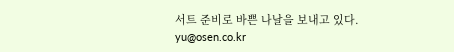서트 준비로 바쁜 나날을 보내고 있다. yu@osen.co.kr